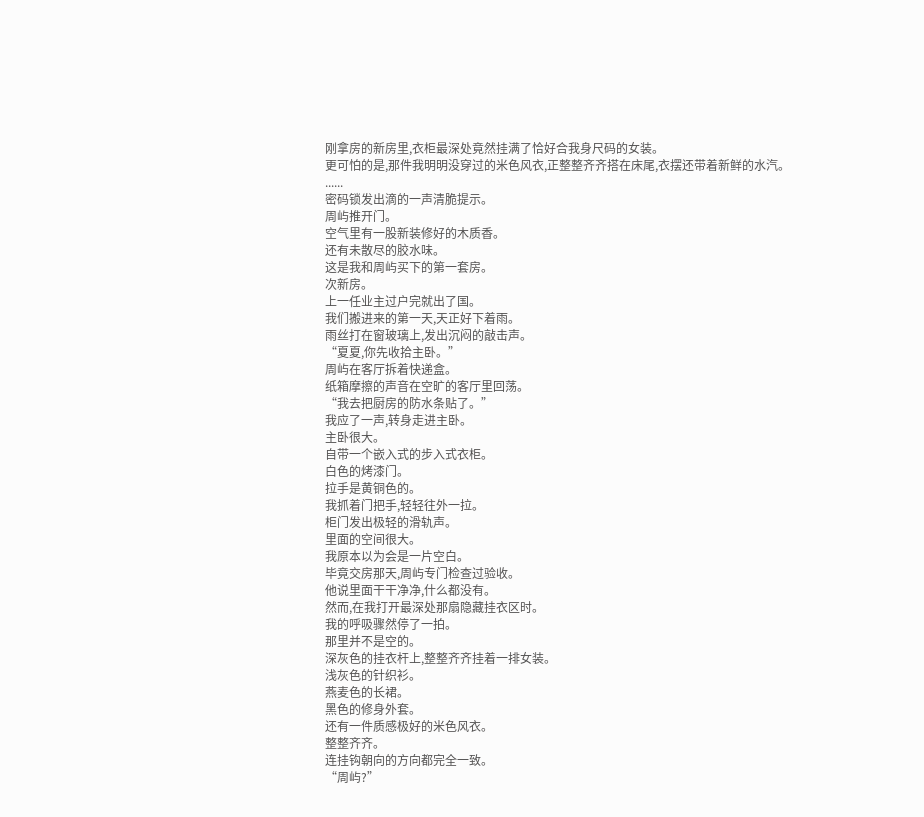刚拿房的新房里,衣柜最深处竟然挂满了恰好合我身尺码的女装。
更可怕的是,那件我明明没穿过的米色风衣,正整整齐齐搭在床尾,衣摆还带着新鲜的水汽。
......
密码锁发出滴的一声清脆提示。
周屿推开门。
空气里有一股新装修好的木质香。
还有未散尽的胶水味。
这是我和周屿买下的第一套房。
次新房。
上一任业主过户完就出了国。
我们搬进来的第一天,天正好下着雨。
雨丝打在窗玻璃上,发出沉闷的敲击声。
“夏夏,你先收拾主卧。”
周屿在客厅拆着快递盒。
纸箱摩擦的声音在空旷的客厅里回荡。
“我去把厨房的防水条贴了。”
我应了一声,转身走进主卧。
主卧很大。
自带一个嵌入式的步入式衣柜。
白色的烤漆门。
拉手是黄铜色的。
我抓着门把手,轻轻往外一拉。
柜门发出极轻的滑轨声。
里面的空间很大。
我原本以为会是一片空白。
毕竟交房那天,周屿专门检查过验收。
他说里面干干净净,什么都没有。
然而,在我打开最深处那扇隐藏挂衣区时。
我的呼吸骤然停了一拍。
那里并不是空的。
深灰色的挂衣杆上,整整齐齐挂着一排女装。
浅灰色的针织衫。
燕麦色的长裙。
黑色的修身外套。
还有一件质感极好的米色风衣。
整整齐齐。
连挂钩朝向的方向都完全一致。
“周屿?”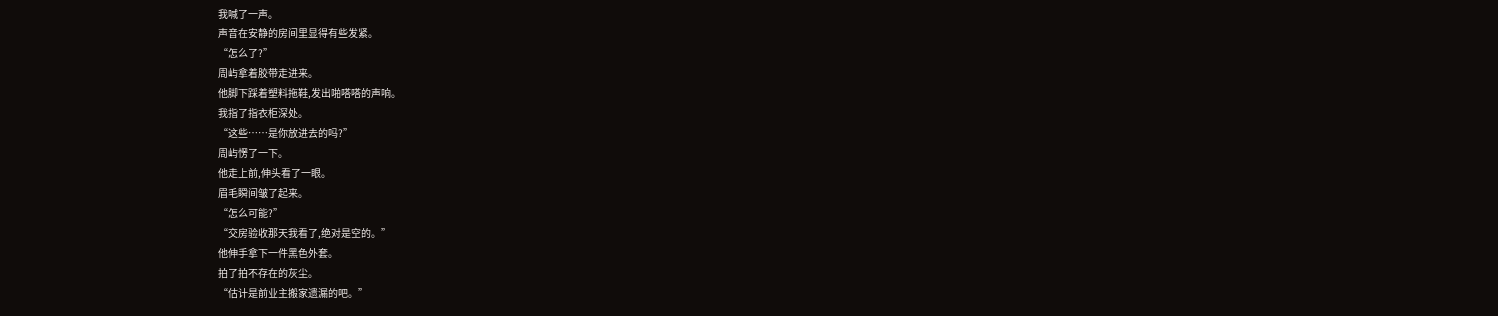我喊了一声。
声音在安静的房间里显得有些发紧。
“怎么了?”
周屿拿着胶带走进来。
他脚下踩着塑料拖鞋,发出啪嗒嗒的声响。
我指了指衣柜深处。
“这些……是你放进去的吗?”
周屿愣了一下。
他走上前,伸头看了一眼。
眉毛瞬间皱了起来。
“怎么可能?”
“交房验收那天我看了,绝对是空的。”
他伸手拿下一件黑色外套。
拍了拍不存在的灰尘。
“估计是前业主搬家遗漏的吧。”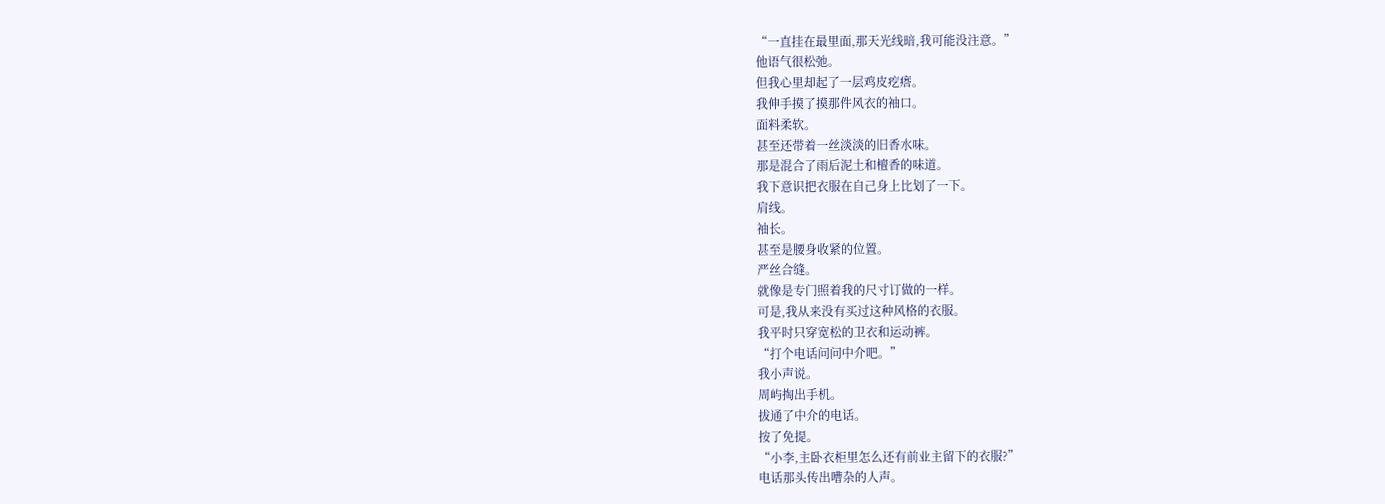“一直挂在最里面,那天光线暗,我可能没注意。”
他语气很松弛。
但我心里却起了一层鸡皮疙瘩。
我伸手摸了摸那件风衣的袖口。
面料柔软。
甚至还带着一丝淡淡的旧香水味。
那是混合了雨后泥土和檀香的味道。
我下意识把衣服在自己身上比划了一下。
肩线。
袖长。
甚至是腰身收紧的位置。
严丝合缝。
就像是专门照着我的尺寸订做的一样。
可是,我从来没有买过这种风格的衣服。
我平时只穿宽松的卫衣和运动裤。
“打个电话问问中介吧。”
我小声说。
周屿掏出手机。
拔通了中介的电话。
按了免提。
“小李,主卧衣柜里怎么还有前业主留下的衣服?”
电话那头传出嘈杂的人声。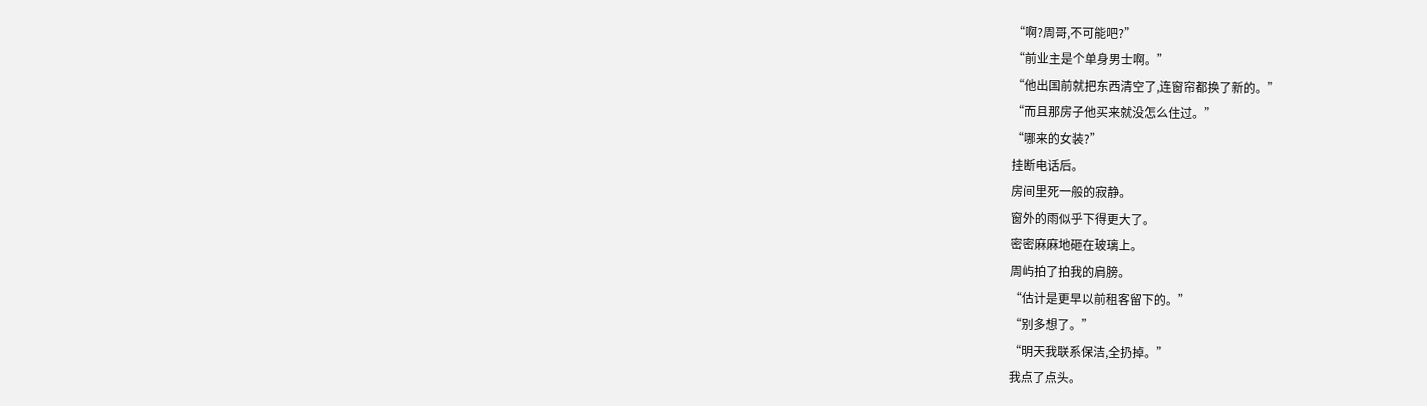“啊?周哥,不可能吧?”
“前业主是个单身男士啊。”
“他出国前就把东西清空了,连窗帘都换了新的。”
“而且那房子他买来就没怎么住过。”
“哪来的女装?”
挂断电话后。
房间里死一般的寂静。
窗外的雨似乎下得更大了。
密密麻麻地砸在玻璃上。
周屿拍了拍我的肩膀。
“估计是更早以前租客留下的。”
“别多想了。”
“明天我联系保洁,全扔掉。”
我点了点头。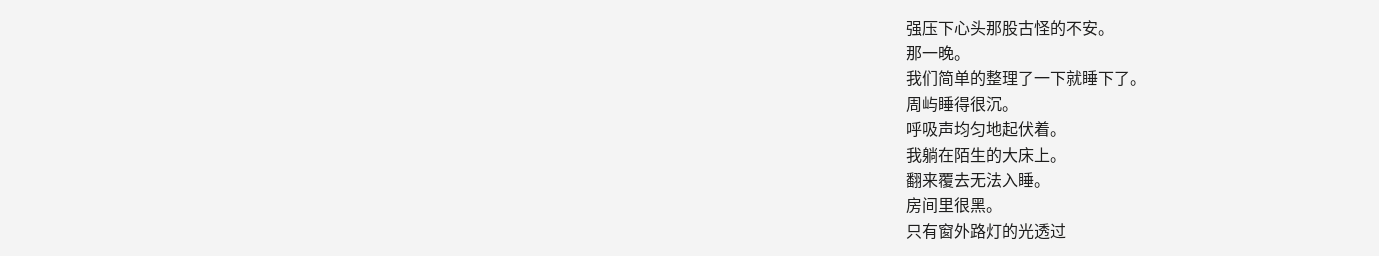强压下心头那股古怪的不安。
那一晚。
我们简单的整理了一下就睡下了。
周屿睡得很沉。
呼吸声均匀地起伏着。
我躺在陌生的大床上。
翻来覆去无法入睡。
房间里很黑。
只有窗外路灯的光透过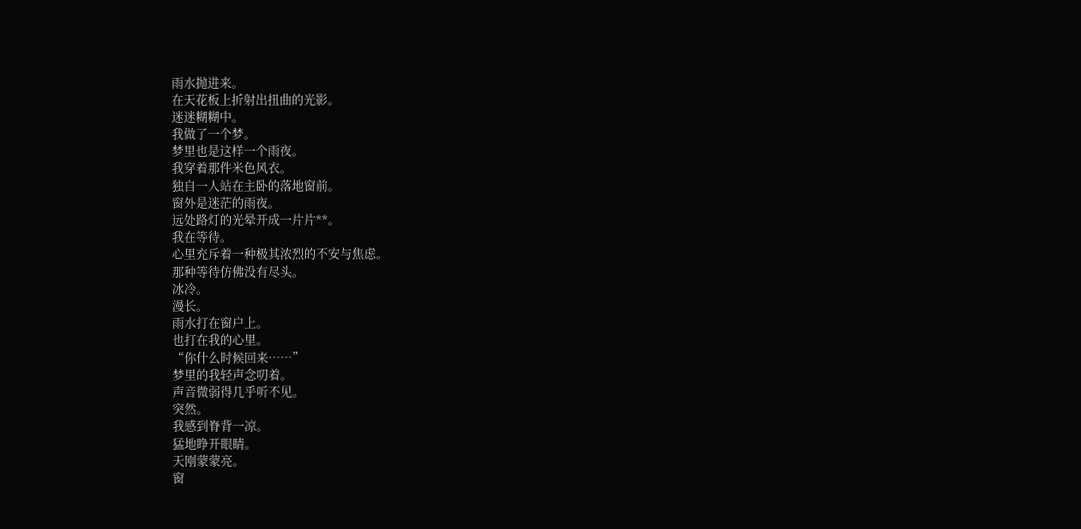雨水抛进来。
在天花板上折射出扭曲的光影。
迷迷糊糊中。
我做了一个梦。
梦里也是这样一个雨夜。
我穿着那件米色风衣。
独自一人站在主卧的落地窗前。
窗外是迷茫的雨夜。
远处路灯的光晕开成一片片**。
我在等待。
心里充斥着一种极其浓烈的不安与焦虑。
那种等待仿佛没有尽头。
冰冷。
漫长。
雨水打在窗户上。
也打在我的心里。
“你什么时候回来……”
梦里的我轻声念叨着。
声音微弱得几乎听不见。
突然。
我感到脊背一凉。
猛地睁开眼睛。
天刚蒙蒙亮。
窗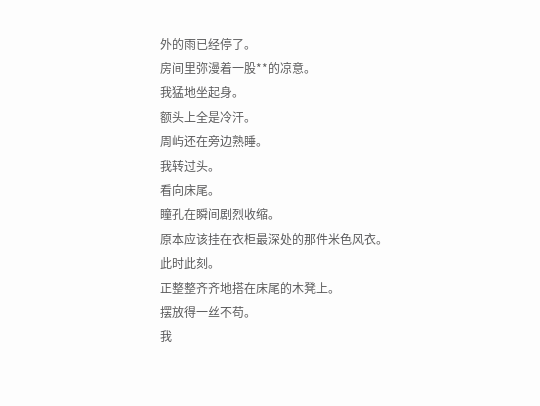外的雨已经停了。
房间里弥漫着一股**的凉意。
我猛地坐起身。
额头上全是冷汗。
周屿还在旁边熟睡。
我转过头。
看向床尾。
瞳孔在瞬间剧烈收缩。
原本应该挂在衣柜最深处的那件米色风衣。
此时此刻。
正整整齐齐地搭在床尾的木凳上。
摆放得一丝不苟。
我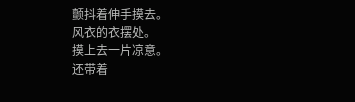颤抖着伸手摸去。
风衣的衣摆处。
摸上去一片凉意。
还带着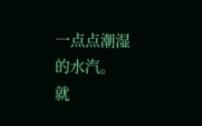一点点潮湿的水汽。
就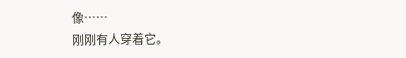像……
刚刚有人穿着它。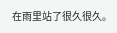在雨里站了很久很久。